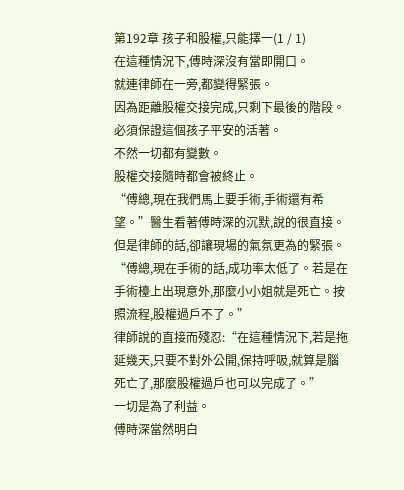第192章 孩子和股權,只能擇一(1 / 1)
在這種情況下,傅時深沒有當即開口。
就連律師在一旁,都變得緊張。
因為距離股權交接完成,只剩下最後的階段。
必須保證這個孩子平安的活著。
不然一切都有變數。
股權交接隨時都會被終止。
“傅總,現在我們馬上要手術,手術還有希望。”醫生看著傅時深的沉默,說的很直接。
但是律師的話,卻讓現場的氣氛更為的緊張。
“傅總,現在手術的話,成功率太低了。若是在手術檯上出現意外,那麼小小姐就是死亡。按照流程,股權過戶不了。”
律師說的直接而殘忍:“在這種情況下,若是拖延幾天,只要不對外公開,保持呼吸,就算是腦死亡了,那麼股權過戶也可以完成了。”
一切是為了利益。
傅時深當然明白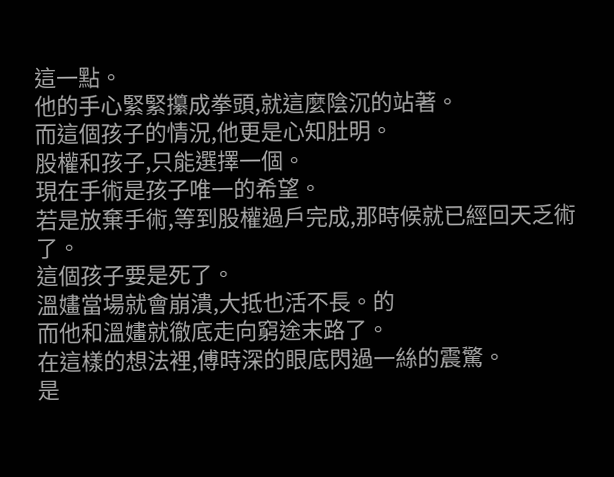這一點。
他的手心緊緊攥成拳頭,就這麼陰沉的站著。
而這個孩子的情況,他更是心知肚明。
股權和孩子,只能選擇一個。
現在手術是孩子唯一的希望。
若是放棄手術,等到股權過戶完成,那時候就已經回天乏術了。
這個孩子要是死了。
溫嫿當場就會崩潰,大抵也活不長。的
而他和溫嫿就徹底走向窮途末路了。
在這樣的想法裡,傅時深的眼底閃過一絲的震驚。
是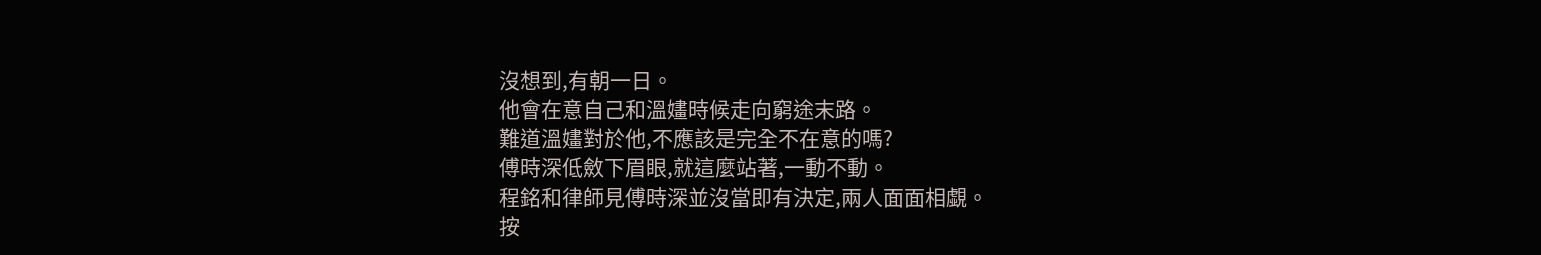沒想到,有朝一日。
他會在意自己和溫嫿時候走向窮途末路。
難道溫嫿對於他,不應該是完全不在意的嗎?
傅時深低斂下眉眼,就這麼站著,一動不動。
程銘和律師見傅時深並沒當即有決定,兩人面面相覷。
按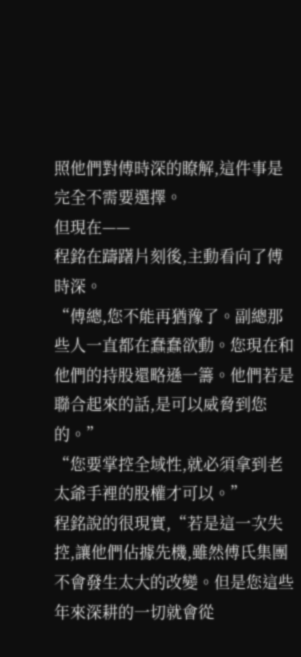照他們對傅時深的瞭解,這件事是完全不需要選擇。
但現在——
程銘在躊躇片刻後,主動看向了傅時深。
“傅總,您不能再猶豫了。副總那些人一直都在蠢蠢欲動。您現在和他們的持股還略遜一籌。他們若是聯合起來的話,是可以威脅到您的。”
“您要掌控全域性,就必須拿到老太爺手裡的股權才可以。”
程銘說的很現實,“若是這一次失控,讓他們佔據先機,雖然傅氏集團不會發生太大的改變。但是您這些年來深耕的一切就會從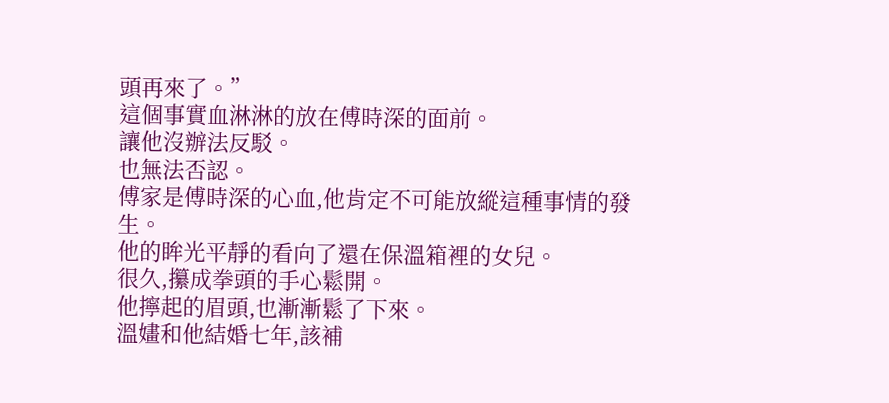頭再來了。”
這個事實血淋淋的放在傅時深的面前。
讓他沒辦法反駁。
也無法否認。
傅家是傅時深的心血,他肯定不可能放縱這種事情的發生。
他的眸光平靜的看向了還在保溫箱裡的女兒。
很久,攥成拳頭的手心鬆開。
他擰起的眉頭,也漸漸鬆了下來。
溫嫿和他結婚七年,該補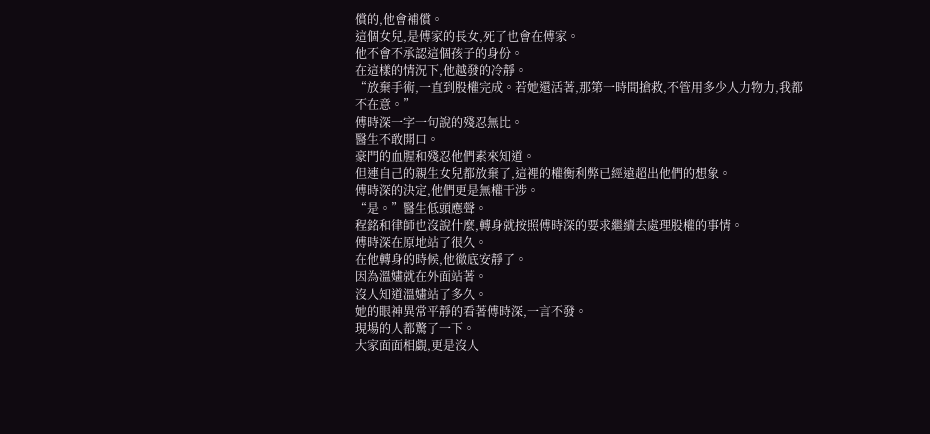償的,他會補償。
這個女兒,是傅家的長女,死了也會在傅家。
他不會不承認這個孩子的身份。
在這樣的情況下,他越發的冷靜。
“放棄手術,一直到股權完成。若她還活著,那第一時間搶救,不管用多少人力物力,我都不在意。”
傅時深一字一句說的殘忍無比。
醫生不敢開口。
豪門的血腥和殘忍他們素來知道。
但連自己的親生女兒都放棄了,這裡的權衡利弊已經遠超出他們的想象。
傅時深的決定,他們更是無權干涉。
“是。”醫生低頭應聲。
程銘和律師也沒說什麼,轉身就按照傅時深的要求繼續去處理股權的事情。
傅時深在原地站了很久。
在他轉身的時候,他徹底安靜了。
因為溫嫿就在外面站著。
沒人知道溫嫿站了多久。
她的眼神異常平靜的看著傅時深,一言不發。
現場的人都驚了一下。
大家面面相覷,更是沒人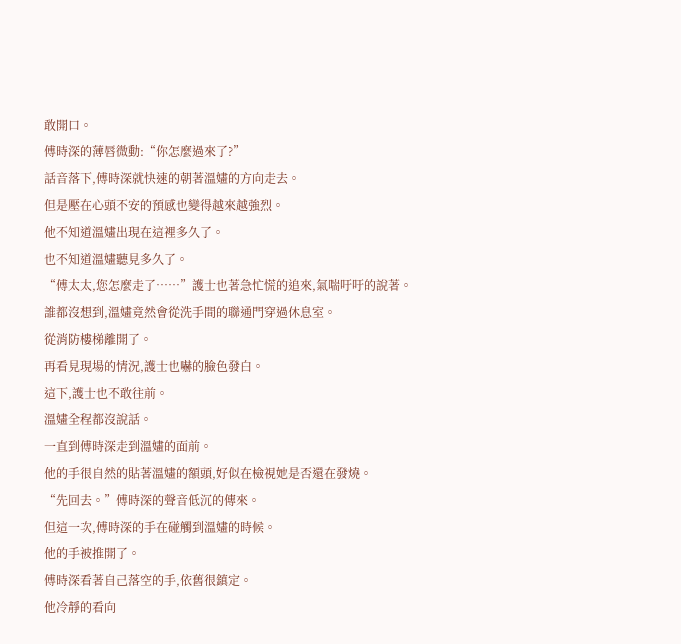敢開口。
傅時深的薄唇微動:“你怎麼過來了?”
話音落下,傅時深就快速的朝著溫嫿的方向走去。
但是壓在心頭不安的預感也變得越來越強烈。
他不知道溫嫿出現在這裡多久了。
也不知道溫嫿聽見多久了。
“傅太太,您怎麼走了……”護士也著急忙慌的追來,氣喘吁吁的說著。
誰都沒想到,溫嫿竟然會從洗手間的聯通門穿過休息室。
從消防樓梯離開了。
再看見現場的情況,護士也嚇的臉色發白。
這下,護士也不敢往前。
溫嫿全程都沒說話。
一直到傅時深走到溫嫿的面前。
他的手很自然的貼著溫嫿的額頭,好似在檢視她是否還在發燒。
“先回去。”傅時深的聲音低沉的傳來。
但這一次,傅時深的手在碰觸到溫嫿的時候。
他的手被推開了。
傅時深看著自己落空的手,依舊很鎮定。
他冷靜的看向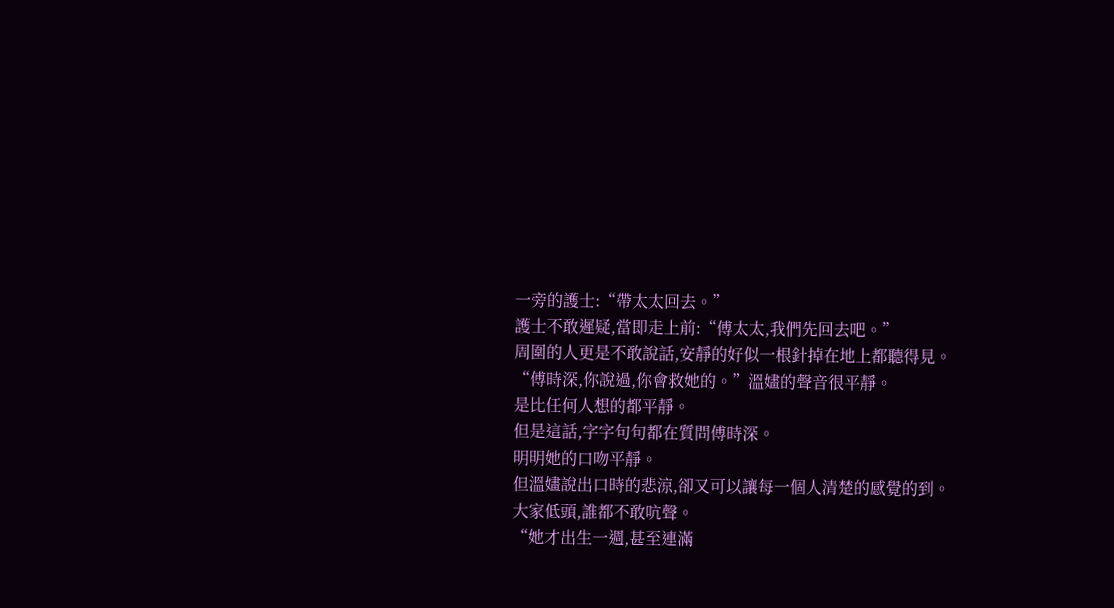一旁的護士:“帶太太回去。”
護士不敢遲疑,當即走上前:“傅太太,我們先回去吧。”
周圍的人更是不敢說話,安靜的好似一根針掉在地上都聽得見。
“傅時深,你說過,你會救她的。”溫嫿的聲音很平靜。
是比任何人想的都平靜。
但是這話,字字句句都在質問傅時深。
明明她的口吻平靜。
但溫嫿說出口時的悲涼,卻又可以讓每一個人清楚的感覺的到。
大家低頭,誰都不敢吭聲。
“她才出生一週,甚至連滿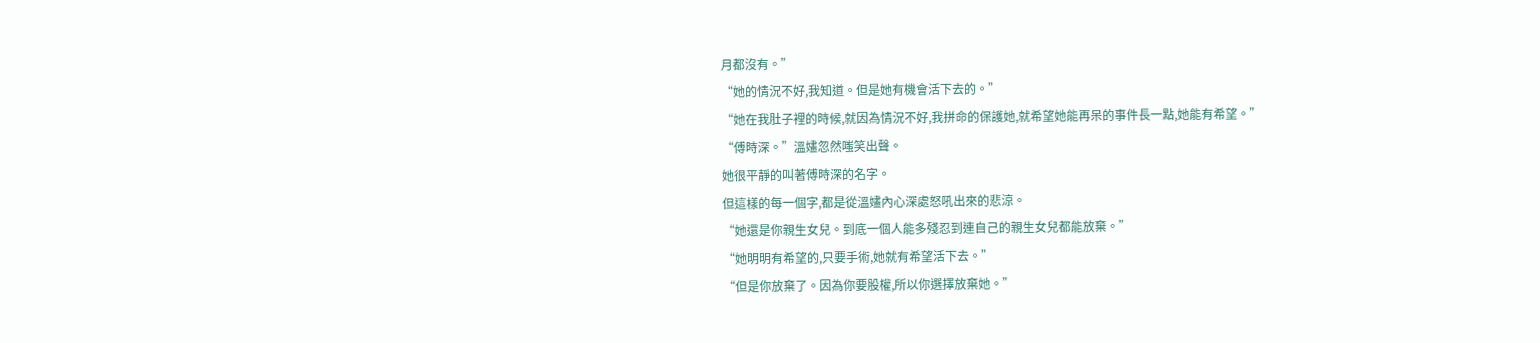月都沒有。”
“她的情況不好,我知道。但是她有機會活下去的。”
“她在我肚子裡的時候,就因為情況不好,我拼命的保護她,就希望她能再呆的事件長一點,她能有希望。”
“傅時深。”溫嫿忽然嗤笑出聲。
她很平靜的叫著傅時深的名字。
但這樣的每一個字,都是從溫嫿內心深處怒吼出來的悲涼。
“她還是你親生女兒。到底一個人能多殘忍到連自己的親生女兒都能放棄。”
“她明明有希望的,只要手術,她就有希望活下去。”
“但是你放棄了。因為你要股權,所以你選擇放棄她。”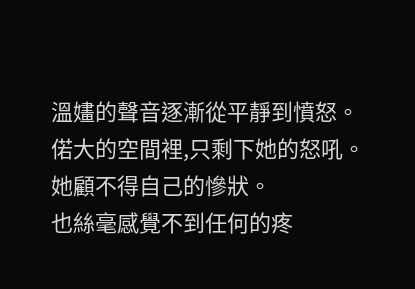溫嫿的聲音逐漸從平靜到憤怒。
偌大的空間裡,只剩下她的怒吼。
她顧不得自己的慘狀。
也絲毫感覺不到任何的疼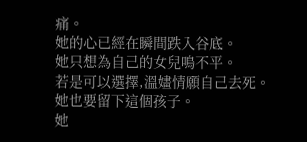痛。
她的心已經在瞬間跌入谷底。
她只想為自己的女兒鳴不平。
若是可以選擇,溫嫿情願自己去死。
她也要留下這個孩子。
她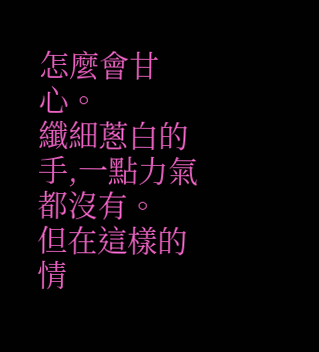怎麼會甘心。
纖細蔥白的手,一點力氣都沒有。
但在這樣的情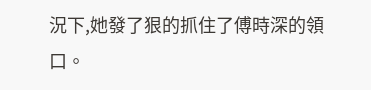況下,她發了狠的抓住了傅時深的領口。